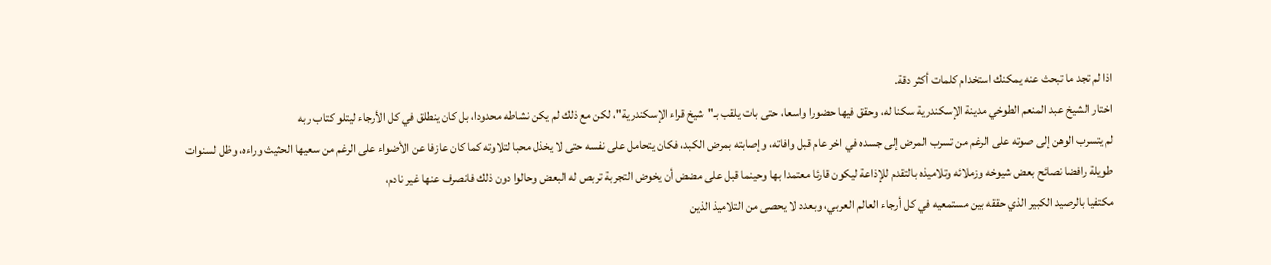اذا لم تجد ما تبحث عنه يمكنك استخدام كلمات أكثر دقة.
اختار الشيخ عبد المنعم الطوخي مدينة الإسكندرية سكنا له، وحقق فيها حضورا واسعا، حتى بات يلقب بـ"شيخ قراء الإسكندرية"، لكن مع ذلك لم يكن نشاطه محدودا، بل كان ينطلق في كل الأرجاء ليتلو كتاب ربه
لم يتسرب الوهن إلى صوته على الرغم من تسرب المرض إلى جسده في اخر عام قبل وافاته، وإصابته بمرض الكبد، فكان يتحامل على نفسه حتى لا يخذل محبا لتلاوته كما كان عازفا عن الأضواء على الرغم من سعيها الحثيث وراءه، وظل لسنوات طويلة رافضا نصائح بعض شيوخه وزملائه وتلاميذه بالتقدم للإذاعة ليكون قارئا معتمدا بها وحينما قبل على مضض أن يخوض التجربة تربص له البعض وحالوا دون ذلك فانصرف عنها غير نادم،
مكتفيا بالرصيد الكبير الذي حققه بين مستمعيه في كل أرجاء العالم العربي، وبعدد لا يحصى من التلاميذ الذين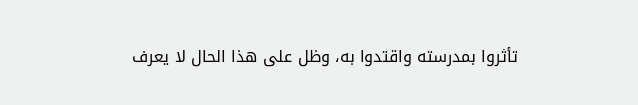تأثروا بمدرسته واقتدوا به، وظل على هذا الحال لا يعرف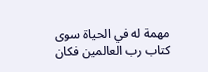مهمة له في الحياة سوى كتاب رب العالمين فكان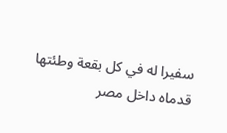سفيرا له في كل بقعة وطئتها قدماه داخل مصر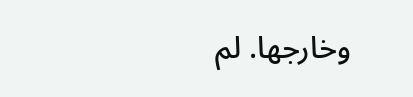وخارجها. لم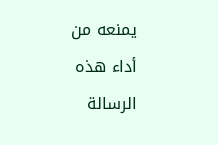يمنعه من أداء هذه الرسالة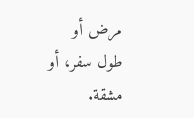مرض أو طول سفر، أو مشقة.